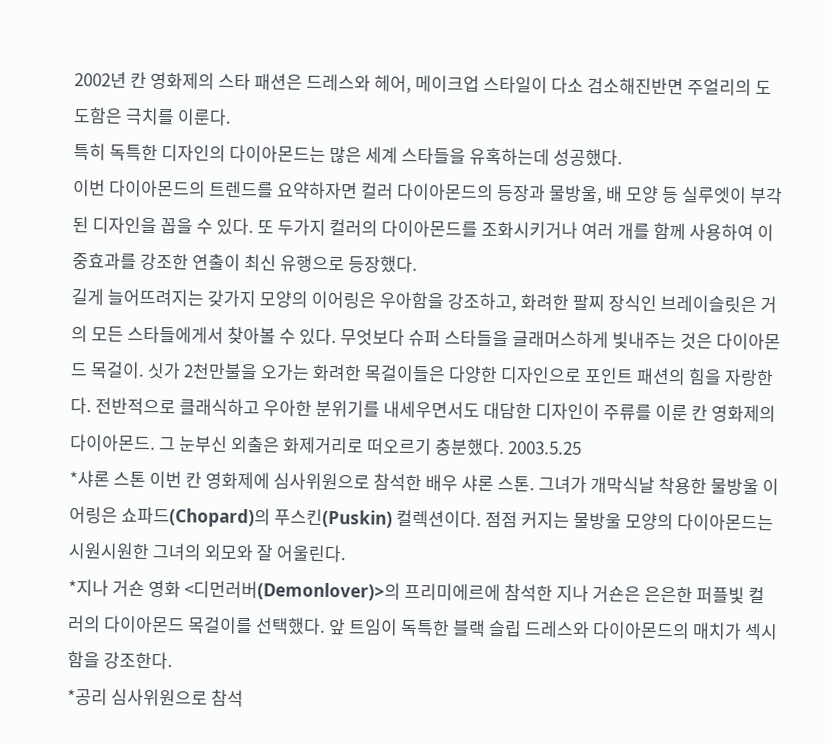2002년 칸 영화제의 스타 패션은 드레스와 헤어, 메이크업 스타일이 다소 검소해진반면 주얼리의 도도함은 극치를 이룬다.
특히 독특한 디자인의 다이아몬드는 많은 세계 스타들을 유혹하는데 성공했다.
이번 다이아몬드의 트렌드를 요약하자면 컬러 다이아몬드의 등장과 물방울, 배 모양 등 실루엣이 부각된 디자인을 꼽을 수 있다. 또 두가지 컬러의 다이아몬드를 조화시키거나 여러 개를 함께 사용하여 이중효과를 강조한 연출이 최신 유행으로 등장했다.
길게 늘어뜨려지는 갖가지 모양의 이어링은 우아함을 강조하고, 화려한 팔찌 장식인 브레이슬릿은 거의 모든 스타들에게서 찾아볼 수 있다. 무엇보다 슈퍼 스타들을 글래머스하게 빛내주는 것은 다이아몬드 목걸이. 싯가 2천만불을 오가는 화려한 목걸이들은 다양한 디자인으로 포인트 패션의 힘을 자랑한다. 전반적으로 클래식하고 우아한 분위기를 내세우면서도 대담한 디자인이 주류를 이룬 칸 영화제의 다이아몬드. 그 눈부신 외출은 화제거리로 떠오르기 충분했다. 2003.5.25
*샤론 스톤 이번 칸 영화제에 심사위원으로 참석한 배우 샤론 스톤. 그녀가 개막식날 착용한 물방울 이어링은 쇼파드(Chopard)의 푸스킨(Puskin) 컬렉션이다. 점점 커지는 물방울 모양의 다이아몬드는 시원시원한 그녀의 외모와 잘 어울린다.
*지나 거숀 영화 <디먼러버(Demonlover)>의 프리미에르에 참석한 지나 거숀은 은은한 퍼플빛 컬러의 다이아몬드 목걸이를 선택했다. 앞 트임이 독특한 블랙 슬립 드레스와 다이아몬드의 매치가 섹시함을 강조한다.
*공리 심사위원으로 참석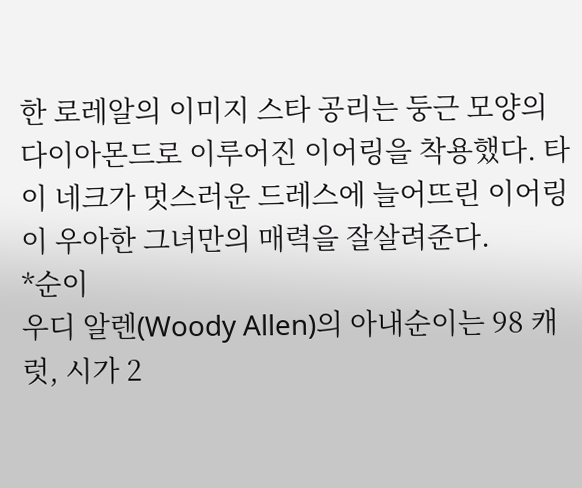한 로레알의 이미지 스타 공리는 둥근 모양의 다이아몬드로 이루어진 이어링을 착용했다. 타이 네크가 멋스러운 드레스에 늘어뜨린 이어링이 우아한 그녀만의 매력을 잘살려준다.
*순이
우디 알렌(Woody Allen)의 아내순이는 98 캐럿, 시가 2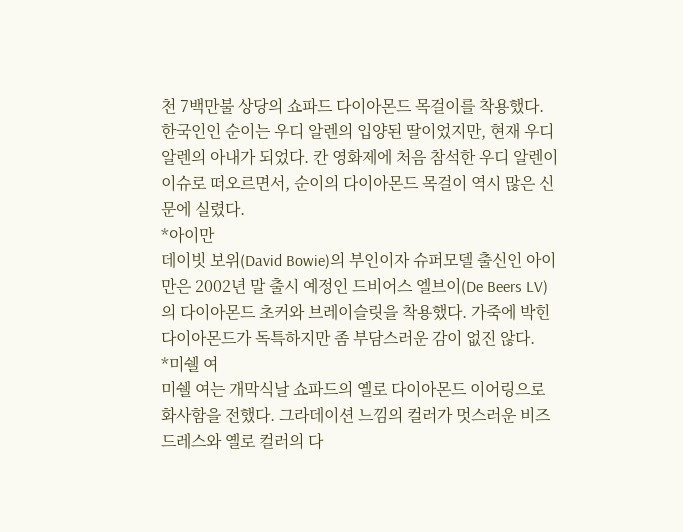천 7백만불 상당의 쇼파드 다이아몬드 목걸이를 착용했다. 한국인인 순이는 우디 알렌의 입양된 딸이었지만, 현재 우디 알렌의 아내가 되었다. 칸 영화제에 처음 참석한 우디 알렌이 이슈로 떠오르면서, 순이의 다이아몬드 목걸이 역시 많은 신문에 실렸다.
*아이만
데이빗 보위(David Bowie)의 부인이자 슈퍼모델 출신인 아이만은 2002년 말 출시 예정인 드비어스 엘브이(De Beers LV)의 다이아몬드 초커와 브레이슬릿을 착용했다. 가죽에 박힌 다이아몬드가 독특하지만 좀 부담스러운 감이 없진 않다.
*미쉘 여
미쉘 여는 개막식날 쇼파드의 옐로 다이아몬드 이어링으로 화사함을 전했다. 그라데이션 느낌의 컬러가 멋스러운 비즈 드레스와 옐로 컬러의 다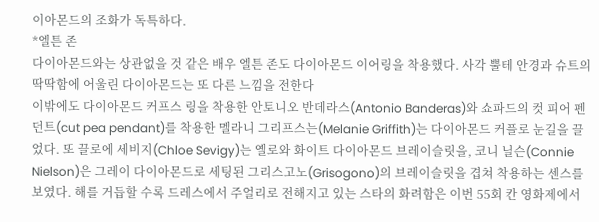이아몬드의 조화가 독특하다.
*엘튼 존
다이아몬드와는 상관없을 것 같은 배우 엘튼 존도 다이아몬드 이어링을 착용했다. 사각 뿔테 안경과 슈트의 딱딱함에 어울린 다이아몬드는 또 다른 느낌을 전한다
이밖에도 다이아몬드 커프스 링을 착용한 안토니오 반데라스(Antonio Banderas)와 쇼파드의 컷 피어 펜던트(cut pea pendant)를 착용한 멜라니 그리프스는(Melanie Griffith)는 다이아몬드 커플로 눈길을 끌었다. 또 끌로에 세비지(Chloe Sevigy)는 옐로와 화이트 다이아몬드 브레이슬릿을, 코니 닐슨(Connie Nielson)은 그레이 다이아몬드로 세팅된 그리스고노(Grisogono)의 브레이슬릿을 겹쳐 착용하는 센스를 보였다. 해를 거듭할 수록 드레스에서 주얼리로 전해지고 있는 스타의 화려함은 이번 55회 칸 영화제에서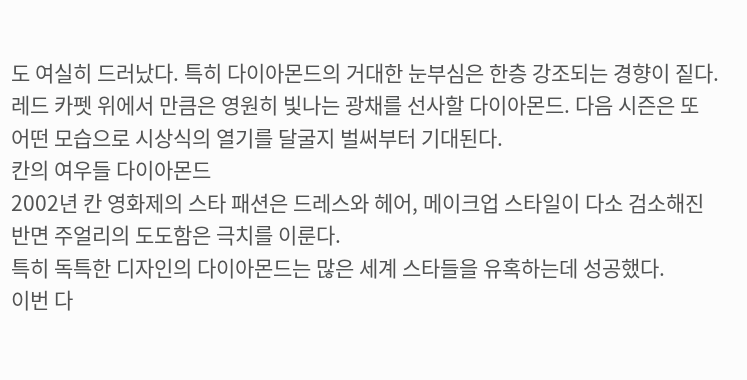도 여실히 드러났다. 특히 다이아몬드의 거대한 눈부심은 한층 강조되는 경향이 짙다.레드 카펫 위에서 만큼은 영원히 빛나는 광채를 선사할 다이아몬드. 다음 시즌은 또 어떤 모습으로 시상식의 열기를 달굴지 벌써부터 기대된다.
칸의 여우들 다이아몬드
2002년 칸 영화제의 스타 패션은 드레스와 헤어, 메이크업 스타일이 다소 검소해진반면 주얼리의 도도함은 극치를 이룬다.
특히 독특한 디자인의 다이아몬드는 많은 세계 스타들을 유혹하는데 성공했다.
이번 다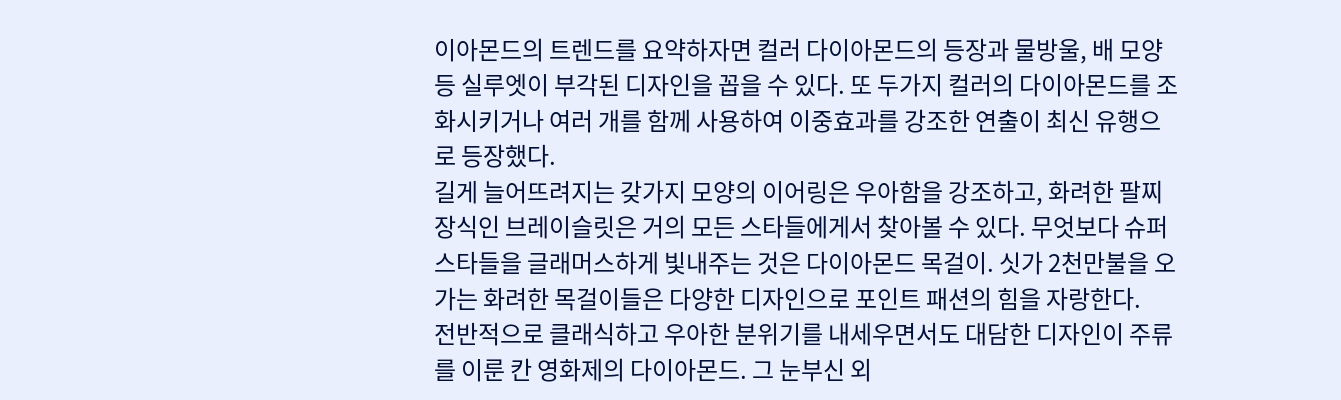이아몬드의 트렌드를 요약하자면 컬러 다이아몬드의 등장과 물방울, 배 모양 등 실루엣이 부각된 디자인을 꼽을 수 있다. 또 두가지 컬러의 다이아몬드를 조화시키거나 여러 개를 함께 사용하여 이중효과를 강조한 연출이 최신 유행으로 등장했다.
길게 늘어뜨려지는 갖가지 모양의 이어링은 우아함을 강조하고, 화려한 팔찌 장식인 브레이슬릿은 거의 모든 스타들에게서 찾아볼 수 있다. 무엇보다 슈퍼 스타들을 글래머스하게 빛내주는 것은 다이아몬드 목걸이. 싯가 2천만불을 오가는 화려한 목걸이들은 다양한 디자인으로 포인트 패션의 힘을 자랑한다.
전반적으로 클래식하고 우아한 분위기를 내세우면서도 대담한 디자인이 주류를 이룬 칸 영화제의 다이아몬드. 그 눈부신 외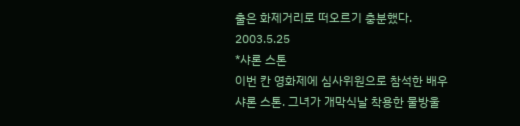출은 화제거리로 떠오르기 충분했다. 2003.5.25
*샤론 스톤
이번 칸 영화제에 심사위원으로 참석한 배우 샤론 스톤. 그녀가 개막식날 착용한 물방울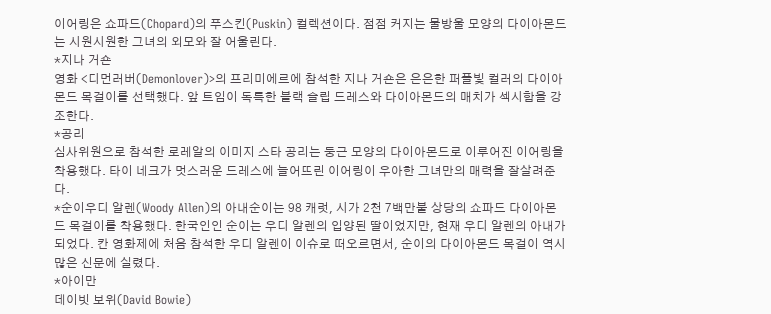이어링은 쇼파드(Chopard)의 푸스킨(Puskin) 컬렉션이다. 점점 커지는 물방울 모양의 다이아몬드는 시원시원한 그녀의 외모와 잘 어울린다.
*지나 거숀
영화 <디먼러버(Demonlover)>의 프리미에르에 참석한 지나 거숀은 은은한 퍼플빛 컬러의 다이아몬드 목걸이를 선택했다. 앞 트임이 독특한 블랙 슬립 드레스와 다이아몬드의 매치가 섹시함을 강조한다.
*공리
심사위원으로 참석한 로레알의 이미지 스타 공리는 둥근 모양의 다이아몬드로 이루어진 이어링을 착용했다. 타이 네크가 멋스러운 드레스에 늘어뜨린 이어링이 우아한 그녀만의 매력을 잘살려준다.
*순이우디 알렌(Woody Allen)의 아내순이는 98 캐럿, 시가 2천 7백만불 상당의 쇼파드 다이아몬드 목걸이를 착용했다. 한국인인 순이는 우디 알렌의 입양된 딸이었지만, 현재 우디 알렌의 아내가 되었다. 칸 영화제에 처음 참석한 우디 알렌이 이슈로 떠오르면서, 순이의 다이아몬드 목걸이 역시 많은 신문에 실렸다.
*아이만
데이빗 보위(David Bowie)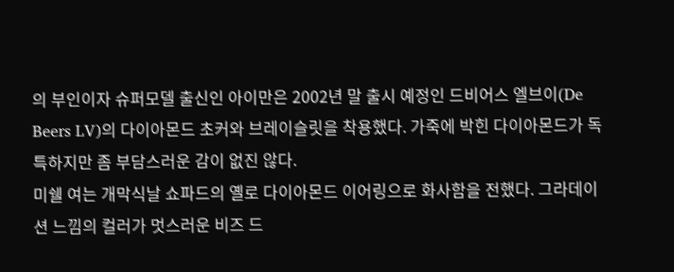의 부인이자 슈퍼모델 출신인 아이만은 2002년 말 출시 예정인 드비어스 엘브이(De Beers LV)의 다이아몬드 초커와 브레이슬릿을 착용했다. 가죽에 박힌 다이아몬드가 독특하지만 좀 부담스러운 감이 없진 않다.
미쉘 여는 개막식날 쇼파드의 옐로 다이아몬드 이어링으로 화사함을 전했다. 그라데이션 느낌의 컬러가 멋스러운 비즈 드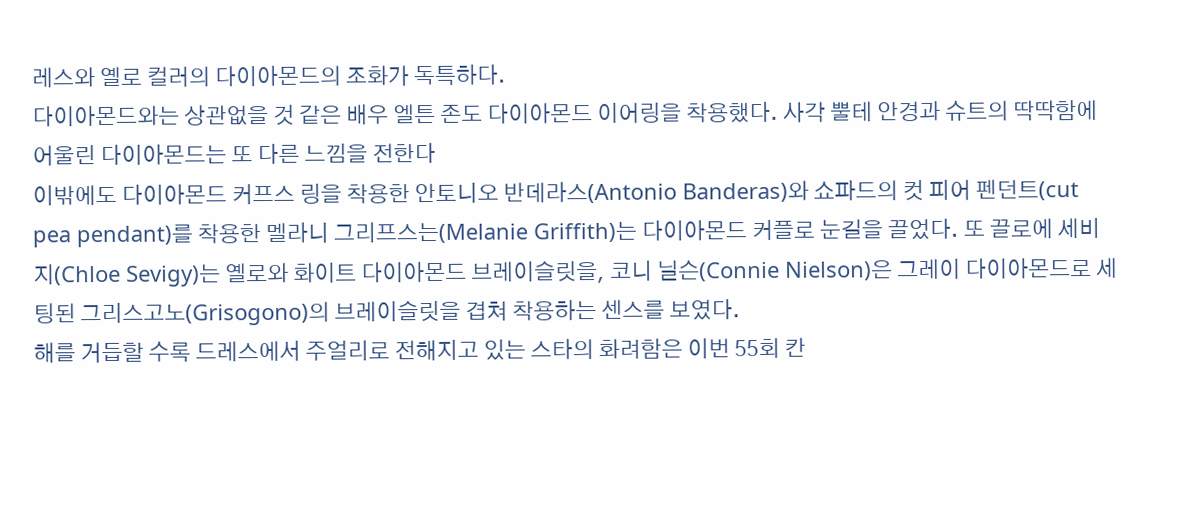레스와 옐로 컬러의 다이아몬드의 조화가 독특하다.
다이아몬드와는 상관없을 것 같은 배우 엘튼 존도 다이아몬드 이어링을 착용했다. 사각 뿔테 안경과 슈트의 딱딱함에 어울린 다이아몬드는 또 다른 느낌을 전한다
이밖에도 다이아몬드 커프스 링을 착용한 안토니오 반데라스(Antonio Banderas)와 쇼파드의 컷 피어 펜던트(cut pea pendant)를 착용한 멜라니 그리프스는(Melanie Griffith)는 다이아몬드 커플로 눈길을 끌었다. 또 끌로에 세비지(Chloe Sevigy)는 옐로와 화이트 다이아몬드 브레이슬릿을, 코니 닐슨(Connie Nielson)은 그레이 다이아몬드로 세팅된 그리스고노(Grisogono)의 브레이슬릿을 겹쳐 착용하는 센스를 보였다.
해를 거듭할 수록 드레스에서 주얼리로 전해지고 있는 스타의 화려함은 이번 55회 칸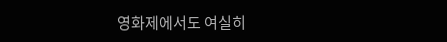영화제에서도 여실히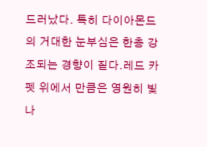드러났다. 특히 다이아몬드의 거대한 눈부심은 한층 강조되는 경향이 짙다.레드 카펫 위에서 만큼은 영원히 빛나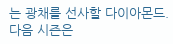는 광채를 선사할 다이아몬드. 다음 시즌은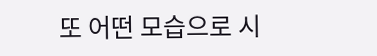또 어떤 모습으로 시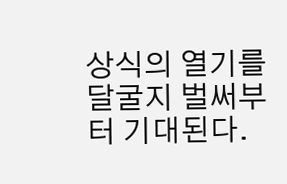상식의 열기를 달굴지 벌써부터 기대된다.